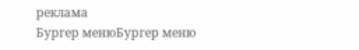реклама
Бургер менюБургер меню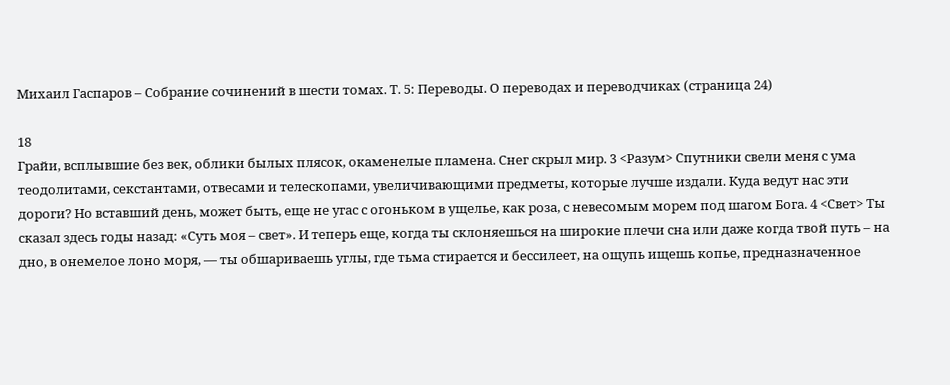Михаил Гаспаров – Собрание сочинений в шести томах. Т. 5: Переводы. О переводах и переводчиках (страница 24)

18
Грайи, всплывшие без век, облики былых плясок, окаменелые пламена. Снег скрыл мир. 3 <Разум> Спутники свели меня с ума теодолитами, секстантами, отвесами и телескопами, увеличивающими предметы, которые лучше издали. Куда ведут нас эти дороги? Но вставший день, может быть, еще не угас с огоньком в ущелье, как роза, с невесомым морем под шагом Бога. 4 <Свет> Ты сказал здесь годы назад: «Суть моя – свет». И теперь еще, когда ты склоняешься на широкие плечи сна или даже когда твой путь – на дно, в онемелое лоно моря, — ты обшариваешь углы, где тьма стирается и бессилеет, на ощупь ищешь копье, предназначенное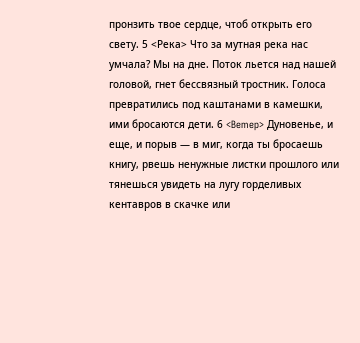пронзить твое сердце, чтоб открыть его свету. 5 <Река> Что за мутная река нас умчала? Мы на дне. Поток льется над нашей головой, гнет бессвязный тростник. Голоса превратились под каштанами в камешки, ими бросаются дети. 6 <Bemep> Дуновенье, и еще, и порыв — в миг, когда ты бросаешь книгу, рвешь ненужные листки прошлого или тянешься увидеть на лугу горделивых кентавров в скачке или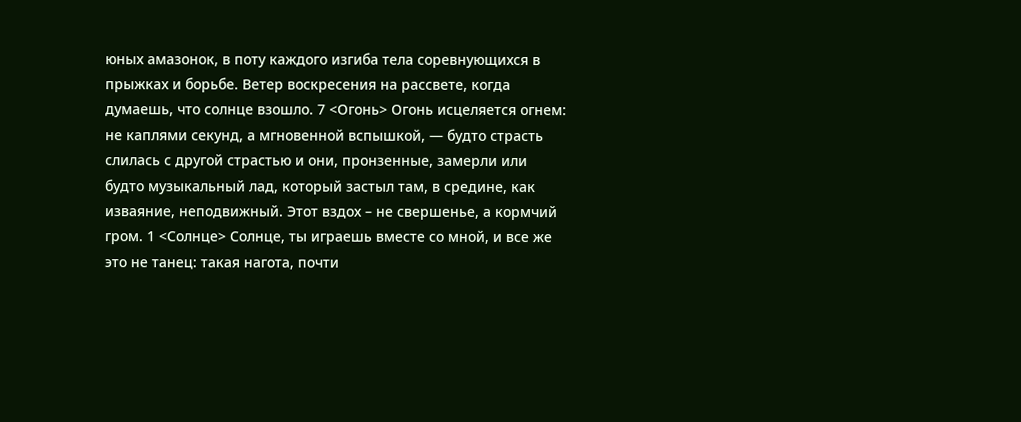юных амазонок, в поту каждого изгиба тела соревнующихся в прыжках и борьбе. Ветер воскресения на рассвете, когда думаешь, что солнце взошло. 7 <Огонь> Огонь исцеляется огнем: не каплями секунд, а мгновенной вспышкой, — будто страсть слилась с другой страстью и они, пронзенные, замерли или будто музыкальный лад, который застыл там, в средине, как изваяние, неподвижный. Этот вздох – не свершенье, а кормчий гром. 1 <Солнце> Солнце, ты играешь вместе со мной, и все же это не танец: такая нагота, почти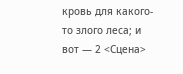кровь для какого-то злого леса; и вот — 2 <Сцена>